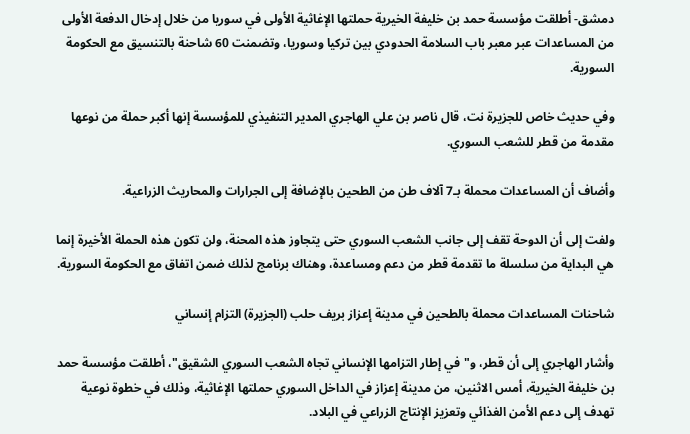دمشق- أطلقت مؤسسة حمد بن خليفة الخيرية حملتها الإغاثية الأولى في سوريا من خلال إدخال الدفعة الأولى من المساعدات عبر معبر باب السلامة الحدودي بين تركيا وسوريا، وتضمنت 60 شاحنة بالتنسيق مع الحكومة السورية.

وفي حديث خاص للجزيرة نت، قال ناصر بن علي الهاجري المدير التنفيذي للمؤسسة إنها أكبر حملة من نوعها مقدمة من قطر للشعب السوري.

وأضاف أن المساعدات محملة بـ7 آلاف طن من الطحين بالإضافة إلى الجرارات والمحاريث الزراعية.

ولفت إلى أن الدوحة تقف إلى جانب الشعب السوري حتى يتجاوز هذه المحنة، ولن تكون هذه الحملة الأخيرة إنما هي البداية من سلسلة ما تقدمة قطر من دعم ومساعدة، وهناك برنامج لذلك ضمن اتفاق مع الحكومة السورية.

شاحنات المساعدات محملة بالطحين في مدينة إعزاز بريف حلب (الجزيرة) التزام إنساني

وأشار الهاجري إلى أن قطر، و"في إطار التزامها الإنساني تجاه الشعب السوري الشقيق"، أطلقت مؤسسة حمد بن خليفة الخيرية، أمس الاثنين، من مدينة إعزاز في الداخل السوري حملتها الإغاثية، وذلك في خطوة نوعية تهدف إلى دعم الأمن الغذائي وتعزيز الإنتاج الزراعي في البلاد.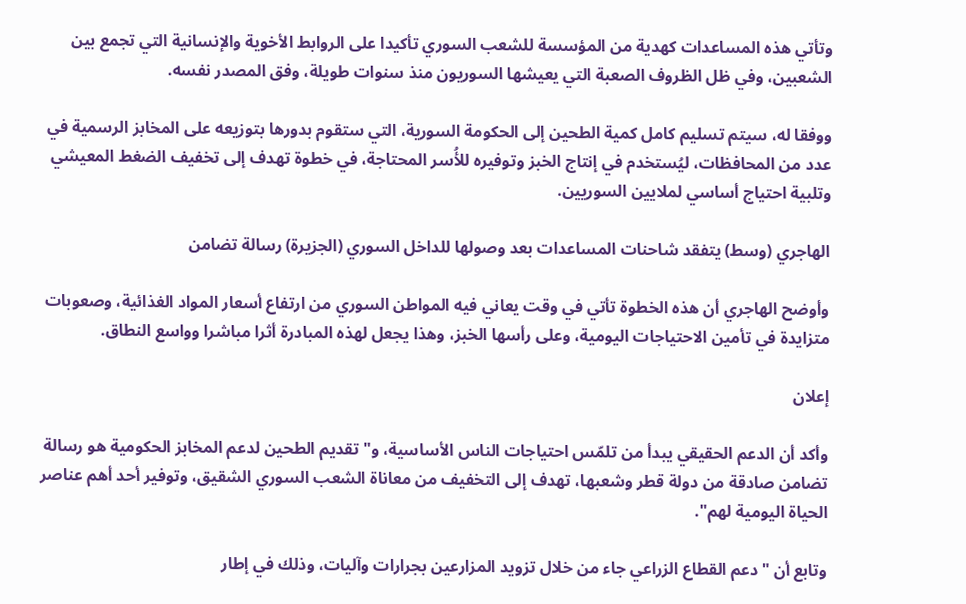وتأتي هذه المساعدات كهدية من المؤسسة للشعب السوري تأكيدا على الروابط الأخوية والإنسانية التي تجمع بين الشعبين، وفي ظل الظروف الصعبة التي يعيشها السوريون منذ سنوات طويلة، وفق المصدر نفسه.

ووفقا له، سيتم تسليم كامل كمية الطحين إلى الحكومة السورية، التي ستقوم بدورها بتوزيعه على المخابز الرسمية في عدد من المحافظات، ليُستخدم في إنتاج الخبز وتوفيره للأُسر المحتاجة، في خطوة تهدف إلى تخفيف الضغط المعيشي وتلبية احتياج أساسي لملايين السوريين.

الهاجري (وسط) يتفقد شاحنات المساعدات بعد وصولها للداخل السوري (الجزيرة) رسالة تضامن

وأوضح الهاجري أن هذه الخطوة تأتي في وقت يعاني فيه المواطن السوري من ارتفاع أسعار المواد الغذائية، وصعوبات متزايدة في تأمين الاحتياجات اليومية، وعلى رأسها الخبز، وهذا يجعل لهذه المبادرة أثرا مباشرا وواسع النطاق.

إعلان

وأكد أن الدعم الحقيقي يبدأ من تلمّس احتياجات الناس الأساسية، و"تقديم الطحين لدعم المخابز الحكومية هو رسالة تضامن صادقة من دولة قطر وشعبها، تهدف إلى التخفيف من معاناة الشعب السوري الشقيق، وتوفير أحد أهم عناصر الحياة اليومية لهم".

وتابع أن "دعم القطاع الزراعي جاء من خلال تزويد المزارعين بجرارات وآليات، وذلك في إطار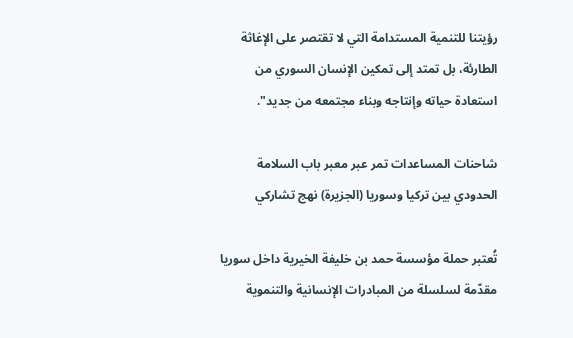رؤيتنا للتنمية المستدامة التي لا تقتصر على الإغاثة الطارئة، بل تمتد إلى تمكين الإنسان السوري من استعادة حياته وإنتاجه وبناء مجتمعه من جديد".

شاحنات المساعدات تمر عبر معبر باب السلامة الحدودي بين تركيا وسوريا (الجزيرة) نهج تشاركي

تُعتبر حملة مؤسسة حمد بن خليفة الخيرية داخل سوريا مقدّمة لسلسلة من المبادرات الإنسانية والتنموية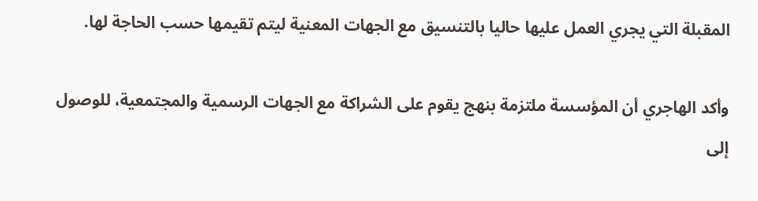المقبلة التي يجري العمل عليها حاليا بالتنسيق مع الجهات المعنية ليتم تقيمها حسب الحاجة لها.

وأكد الهاجري أن المؤسسة ملتزمة بنهج يقوم على الشراكة مع الجهات الرسمية والمجتمعية، للوصول إلى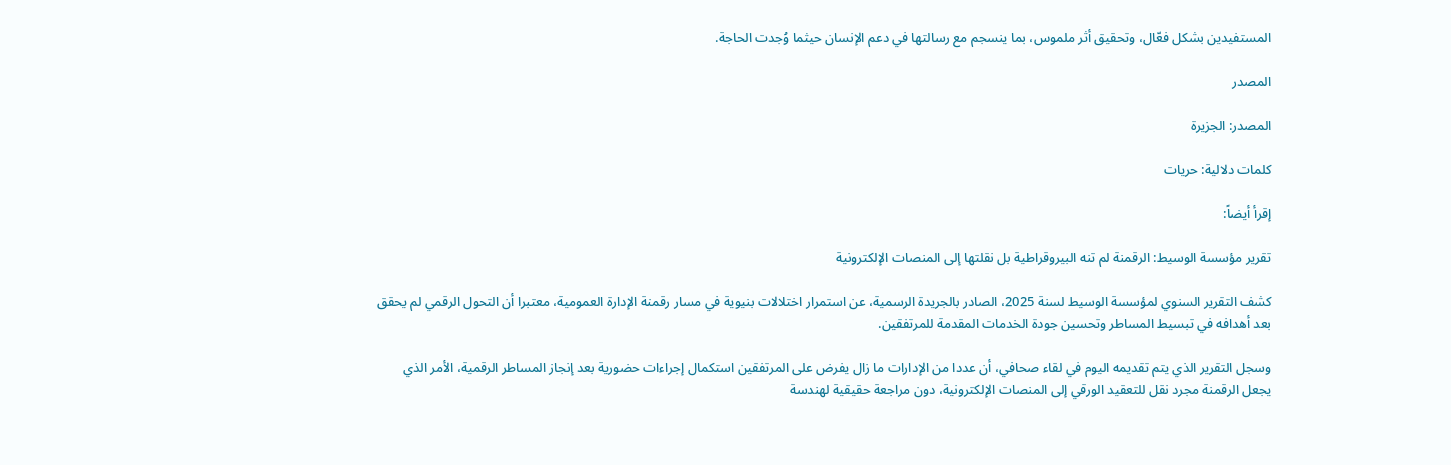المستفيدين بشكل فعّال، وتحقيق أثر ملموس، بما ينسجم مع رسالتها في دعم الإنسان حيثما وُجدت الحاجة.

المصدر

المصدر: الجزيرة

كلمات دلالية: حريات

إقرأ أيضاً:

تقرير مؤسسة الوسيط: الرقمنة لم تنه البيروقراطية بل نقلتها إلى المنصات الإلكترونية

كشف التقرير السنوي لمؤسسة الوسيط لسنة 2025، الصادر بالجريدة الرسمية، عن استمرار اختلالات بنيوية في مسار رقمنة الإدارة العمومية، معتبرا أن التحول الرقمي لم يحقق بعد أهدافه في تبسيط المساطر وتحسين جودة الخدمات المقدمة للمرتفقين.

وسجل التقرير الذي يتم تقديمه اليوم في لقاء صحافي، أن عددا من الإدارات ما زال يفرض على المرتفقين استكمال إجراءات حضورية بعد إنجاز المساطر الرقمية، الأمر الذي يجعل الرقمنة مجرد نقل للتعقيد الورقي إلى المنصات الإلكترونية، دون مراجعة حقيقية لهندسة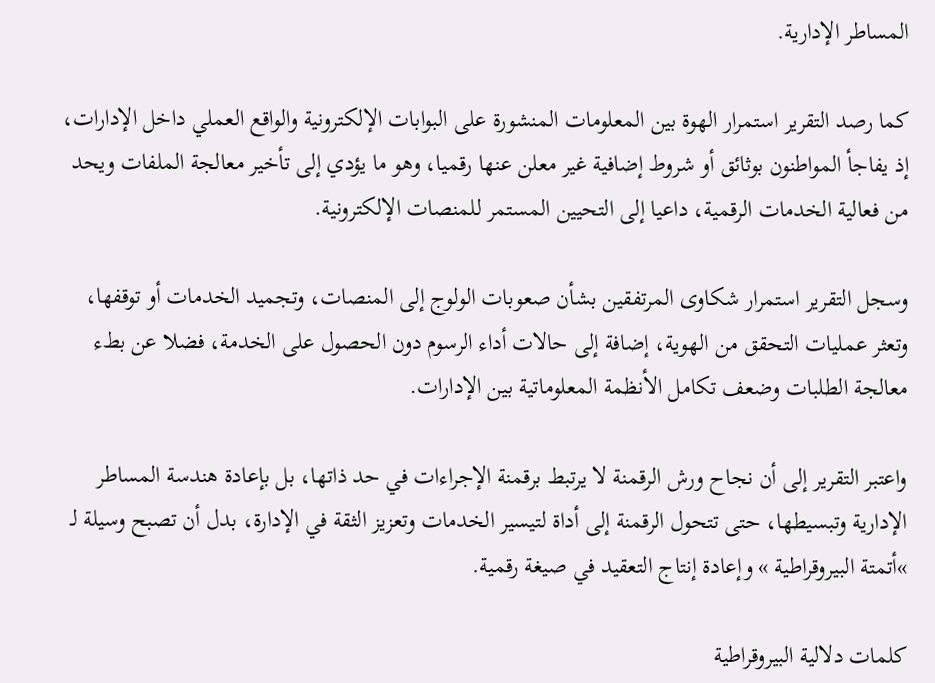المساطر الإدارية.

كما رصد التقرير استمرار الهوة بين المعلومات المنشورة على البوابات الإلكترونية والواقع العملي داخل الإدارات، إذ يفاجأ المواطنون بوثائق أو شروط إضافية غير معلن عنها رقميا، وهو ما يؤدي إلى تأخير معالجة الملفات ويحد من فعالية الخدمات الرقمية، داعيا إلى التحيين المستمر للمنصات الإلكترونية.

وسجل التقرير استمرار شكاوى المرتفقين بشأن صعوبات الولوج إلى المنصات، وتجميد الخدمات أو توقفها، وتعثر عمليات التحقق من الهوية، إضافة إلى حالات أداء الرسوم دون الحصول على الخدمة، فضلا عن بطء معالجة الطلبات وضعف تكامل الأنظمة المعلوماتية بين الإدارات.

واعتبر التقرير إلى أن نجاح ورش الرقمنة لا يرتبط برقمنة الإجراءات في حد ذاتها، بل بإعادة هندسة المساطر الإدارية وتبسيطها، حتى تتحول الرقمنة إلى أداة لتيسير الخدمات وتعزيز الثقة في الإدارة، بدل أن تصبح وسيلة لـ »أتمتة البيروقراطية » وإعادة إنتاج التعقيد في صيغة رقمية.

كلمات دلالية البيروقراطية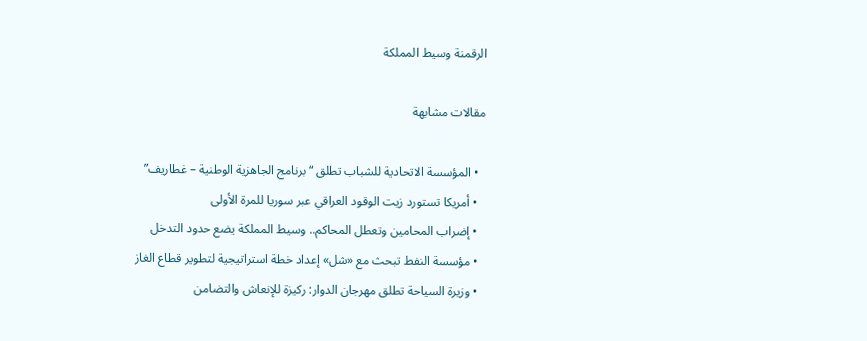الرقمنة وسيط المملكة

مقالات مشابهة

  • المؤسسة الاتحادية للشباب تطلق “برنامج الجاهزية الوطنية – غطاريف”
  • أمريكا تستورد زيت الوقود العراقي عبر سوريا للمرة الأولى
  • إضراب المحامين وتعطل المحاكم.. وسيط المملكة يضع حدود التدخل
  • مؤسسة النفط تبحث مع «شل» إعداد خطة استراتيجية لتطوير قطاع الغاز
  • وزيرة السياحة تطلق مهرجان الدوار: ركيزة للإنعاش والتضامن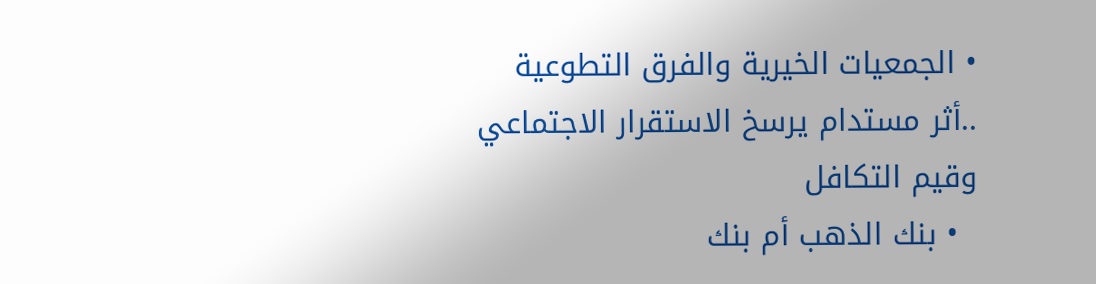• الجمعيات الخيرية والفرق التطوعية ..أثر مستدام يرسخ الاستقرار الاجتماعي وقيم التكافل
  • بنك الذهب أم بنك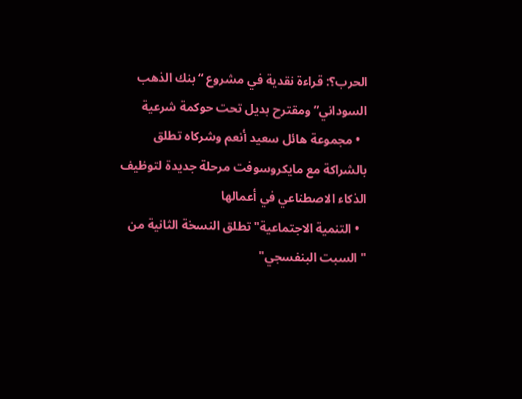الحرب؟: قراءة نقدية في مشروع “بنك الذهب السوداني” ومقترح بديل تحت حوكمة شرعية
  • مجموعة هائل سعيد أنعم وشركاه تطلق بالشراكة مع مايكروسوفت مرحلة جديدة لتوظيف الذكاء الاصطناعي في أعمالها
  • التنمية الاجتماعية" تطلق النسخة الثانية من "السبت البنفسجي"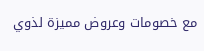مع خصومات وعروض مميزة لذوي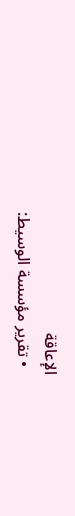الإعاقة
  • تقرير مؤسسة الوسيط: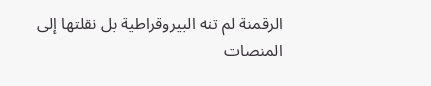الرقمنة لم تنه البيروقراطية بل نقلتها إلى المنصات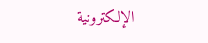الإلكترونية